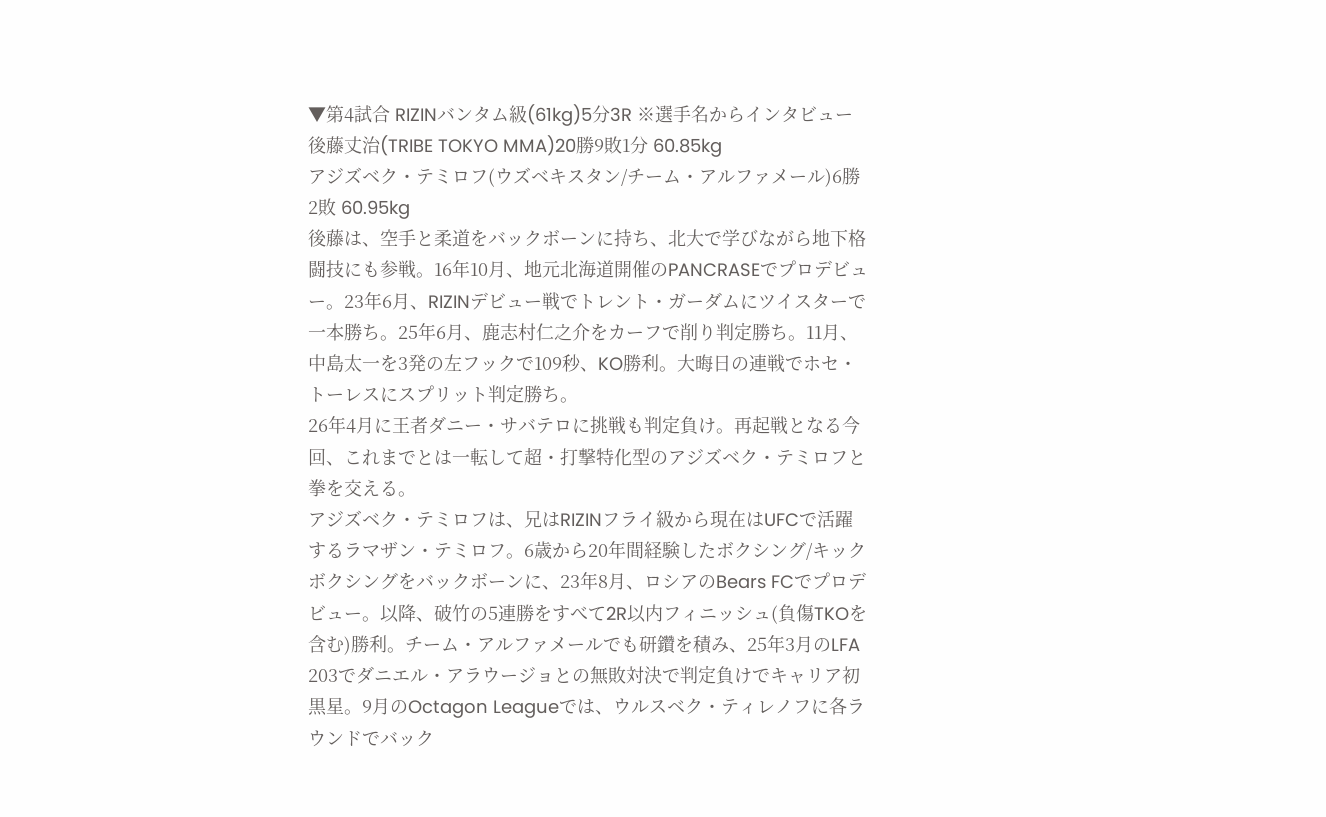▼第4試合 RIZINバンタム級(61kg)5分3R ※選手名からインタビュー
後藤丈治(TRIBE TOKYO MMA)20勝9敗1分 60.85kg
アジズベク・テミロフ(ウズベキスタン/チーム・アルファメール)6勝2敗 60.95kg
後藤は、空手と柔道をバックボーンに持ち、北大で学びながら地下格闘技にも参戦。16年10月、地元北海道開催のPANCRASEでプロデビュー。23年6月、RIZINデビュー戦でトレント・ガーダムにツイスターで一本勝ち。25年6月、鹿志村仁之介をカーフで削り判定勝ち。11月、中島太一を3発の左フックで109秒、KO勝利。大晦日の連戦でホセ・トーレスにスプリット判定勝ち。
26年4月に王者ダニー・サバテロに挑戦も判定負け。再起戦となる今回、これまでとは一転して超・打撃特化型のアジズベク・テミロフと拳を交える。
アジズベク・テミロフは、兄はRIZINフライ級から現在はUFCで活躍するラマザン・テミロフ。6歳から20年間経験したボクシング/キックボクシングをバックボーンに、23年8月、ロシアのBears FCでプロデビュー。以降、破竹の5連勝をすべて2R以内フィニッシュ(負傷TKOを含む)勝利。チーム・アルファメールでも研鑽を積み、25年3月のLFA 203でダニエル・アラウージョとの無敗対決で判定負けでキャリア初黒星。9月のOctagon Leagueでは、ウルスベク・ティレノフに各ラウンドでバック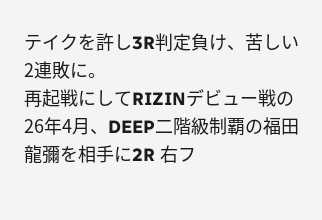テイクを許し3R判定負け、苦しい2連敗に。
再起戦にしてRIZINデビュー戦の26年4月、DEEP二階級制覇の福田龍彌を相手に2R 右フ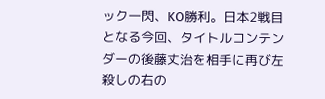ック一閃、KO勝利。日本2戦目となる今回、タイトルコンテンダーの後藤丈治を相手に再び左殺しの右の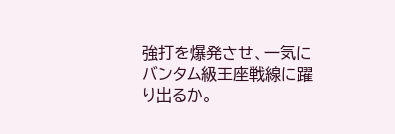強打を爆発させ、一気にバンタム級王座戦線に躍り出るか。